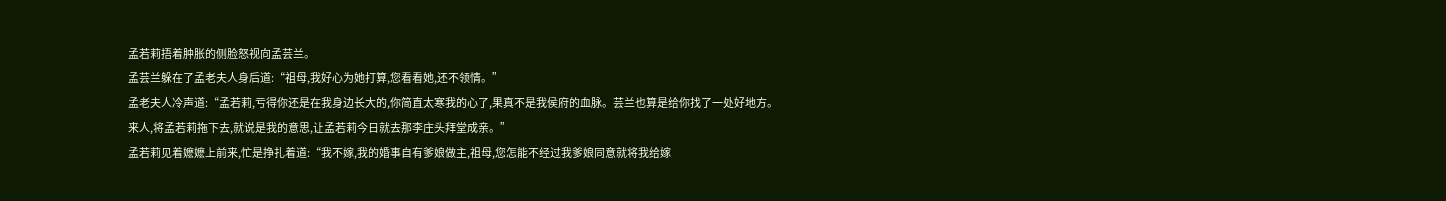孟若莉捂着肿胀的侧脸怒视向孟芸兰。
孟芸兰躲在了孟老夫人身后道:“祖母,我好心为她打算,您看看她,还不领情。”
孟老夫人冷声道:“孟若莉,亏得你还是在我身边长大的,你简直太寒我的心了,果真不是我侯府的血脉。芸兰也算是给你找了一处好地方。
来人,将孟若莉拖下去,就说是我的意思,让孟若莉今日就去那李庄头拜堂成亲。”
孟若莉见着嬷嬷上前来,忙是挣扎着道:“我不嫁,我的婚事自有爹娘做主,祖母,您怎能不经过我爹娘同意就将我给嫁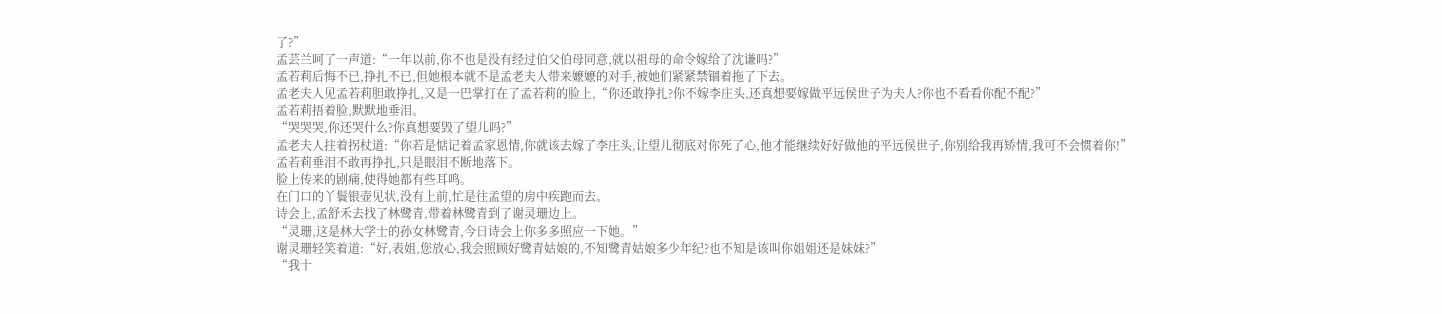了?”
孟芸兰呵了一声道:“一年以前,你不也是没有经过伯父伯母同意,就以祖母的命令嫁给了沈谦吗?”
孟若莉后悔不已,挣扎不已,但她根本就不是孟老夫人带来嬷嬷的对手,被她们紧紧禁锢着拖了下去。
孟老夫人见孟若莉胆敢挣扎,又是一巴掌打在了孟若莉的脸上,“你还敢挣扎?你不嫁李庄头,还真想要嫁做平远侯世子为夫人?你也不看看你配不配?”
孟若莉捂着脸,默默地垂泪。
“哭哭哭,你还哭什么?你真想要毁了望儿吗?”
孟老夫人拄着拐杖道:“你若是惦记着孟家恩情,你就该去嫁了李庄头,让望儿彻底对你死了心,他才能继续好好做他的平远侯世子,你别给我再矫情,我可不会惯着你!”
孟若莉垂泪不敢再挣扎,只是眼泪不断地落下。
脸上传来的剧痛,使得她都有些耳鸣。
在门口的丫鬟银壶见状,没有上前,忙是往孟望的房中疾跑而去。
诗会上,孟舒禾去找了林鹭青,带着林鹭青到了谢灵珊边上。
“灵珊,这是林大学士的孙女林鹭青,今日诗会上你多多照应一下她。”
谢灵珊轻笑着道:“好,表姐,您放心,我会照顾好鹭青姑娘的,不知鹭青姑娘多少年纪?也不知是该叫你姐姐还是妹妹?”
“我十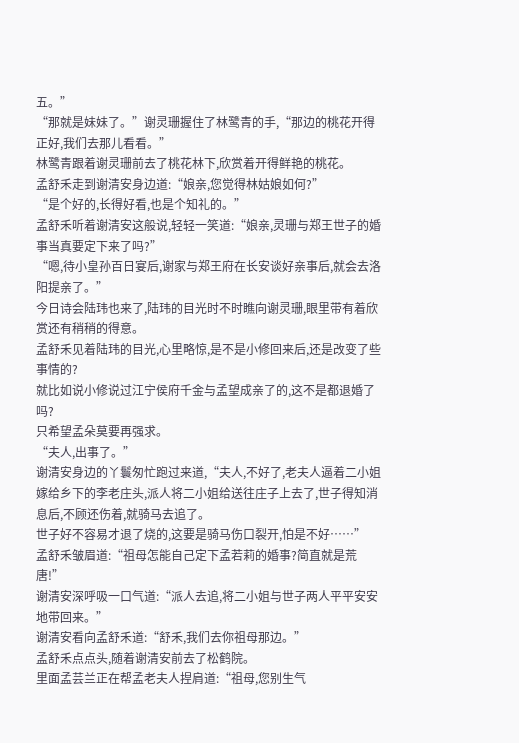五。”
“那就是妹妹了。”谢灵珊握住了林鹭青的手,“那边的桃花开得正好,我们去那儿看看。”
林鹭青跟着谢灵珊前去了桃花林下,欣赏着开得鲜艳的桃花。
孟舒禾走到谢清安身边道:“娘亲,您觉得林姑娘如何?”
“是个好的,长得好看,也是个知礼的。”
孟舒禾听着谢清安这般说,轻轻一笑道:“娘亲,灵珊与郑王世子的婚事当真要定下来了吗?”
“嗯,待小皇孙百日宴后,谢家与郑王府在长安谈好亲事后,就会去洛阳提亲了。”
今日诗会陆玮也来了,陆玮的目光时不时瞧向谢灵珊,眼里带有着欣赏还有稍稍的得意。
孟舒禾见着陆玮的目光,心里略惊,是不是小修回来后,还是改变了些事情的?
就比如说小修说过江宁侯府千金与孟望成亲了的,这不是都退婚了吗?
只希望孟朵莫要再强求。
“夫人,出事了。”
谢清安身边的丫鬟匆忙跑过来道,“夫人,不好了,老夫人逼着二小姐嫁给乡下的李老庄头,派人将二小姐给送往庄子上去了,世子得知消息后,不顾还伤着,就骑马去追了。
世子好不容易才退了烧的,这要是骑马伤口裂开,怕是不好……”
孟舒禾皱眉道:“祖母怎能自己定下孟若莉的婚事?简直就是荒唐!”
谢清安深呼吸一口气道:“派人去追,将二小姐与世子两人平平安安地带回来。”
谢清安看向孟舒禾道:“舒禾,我们去你祖母那边。”
孟舒禾点点头,随着谢清安前去了松鹤院。
里面孟芸兰正在帮孟老夫人捏肩道:“祖母,您别生气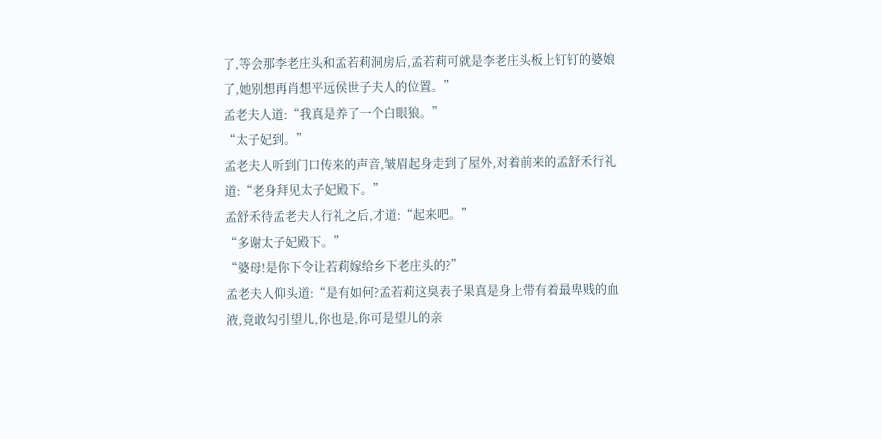了,等会那李老庄头和孟若莉洞房后,孟若莉可就是李老庄头板上钉钉的婆娘了,她别想再肖想平远侯世子夫人的位置。”
孟老夫人道:“我真是养了一个白眼狼。”
“太子妃到。”
孟老夫人听到门口传来的声音,皱眉起身走到了屋外,对着前来的孟舒禾行礼道:“老身拜见太子妃殿下。”
孟舒禾待孟老夫人行礼之后,才道:“起来吧。”
“多谢太子妃殿下。”
“婆母!是你下令让若莉嫁给乡下老庄头的?”
孟老夫人仰头道:“是有如何?孟若莉这臭表子果真是身上带有着最卑贱的血液,竟敢勾引望儿,你也是,你可是望儿的亲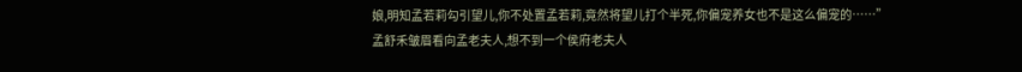娘,明知孟若莉勾引望儿,你不处置孟若莉,竟然将望儿打个半死,你偏宠养女也不是这么偏宠的……”
孟舒禾皱眉看向孟老夫人,想不到一个侯府老夫人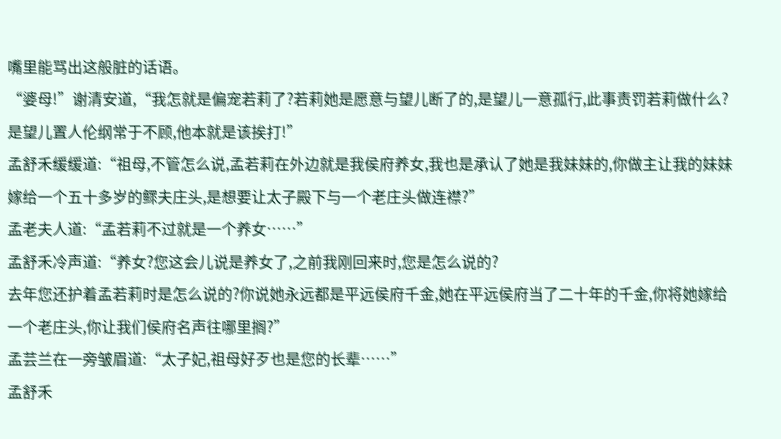嘴里能骂出这般脏的话语。
“婆母!”谢清安道,“我怎就是偏宠若莉了?若莉她是愿意与望儿断了的,是望儿一意孤行,此事责罚若莉做什么?是望儿置人伦纲常于不顾,他本就是该挨打!”
孟舒禾缓缓道:“祖母,不管怎么说,孟若莉在外边就是我侯府养女,我也是承认了她是我妹妹的,你做主让我的妹妹嫁给一个五十多岁的鳏夫庄头,是想要让太子殿下与一个老庄头做连襟?”
孟老夫人道:“孟若莉不过就是一个养女……”
孟舒禾冷声道:“养女?您这会儿说是养女了,之前我刚回来时,您是怎么说的?
去年您还护着孟若莉时是怎么说的?你说她永远都是平远侯府千金,她在平远侯府当了二十年的千金,你将她嫁给一个老庄头,你让我们侯府名声往哪里搁?”
孟芸兰在一旁皱眉道:“太子妃,祖母好歹也是您的长辈……”
孟舒禾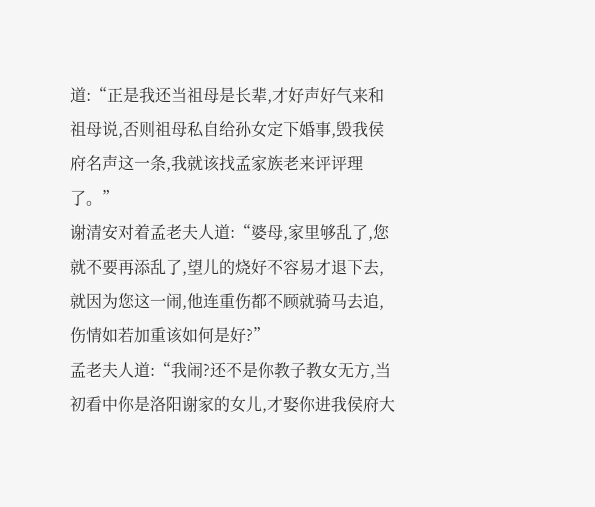道:“正是我还当祖母是长辈,才好声好气来和祖母说,否则祖母私自给孙女定下婚事,毁我侯府名声这一条,我就该找孟家族老来评评理了。”
谢清安对着孟老夫人道:“婆母,家里够乱了,您就不要再添乱了,望儿的烧好不容易才退下去,就因为您这一闹,他连重伤都不顾就骑马去追,伤情如若加重该如何是好?”
孟老夫人道:“我闹?还不是你教子教女无方,当初看中你是洛阳谢家的女儿,才娶你进我侯府大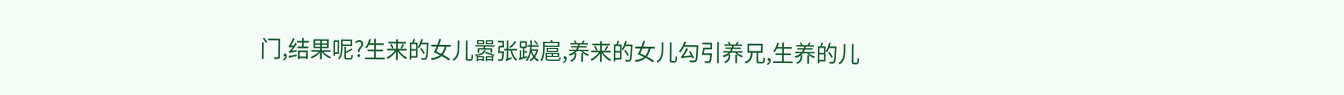门,结果呢?生来的女儿嚣张跋扈,养来的女儿勾引养兄,生养的儿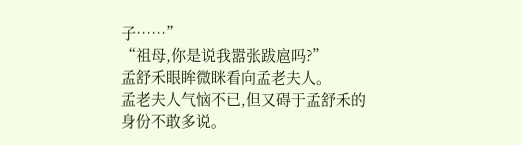子……”
“祖母,你是说我嚣张跋扈吗?”
孟舒禾眼眸微眯看向孟老夫人。
孟老夫人气恼不已,但又碍于孟舒禾的身份不敢多说。